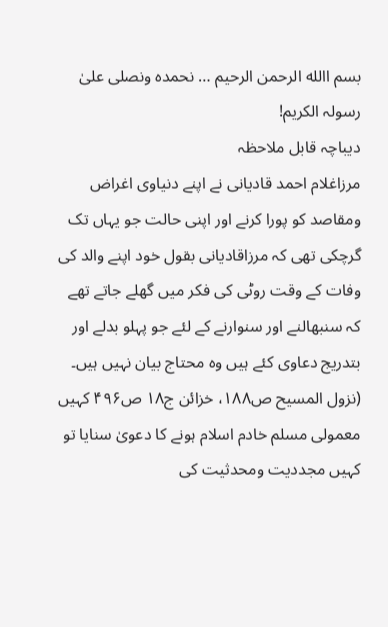بسم االله الرحمن الرحیم … نحمدہ ونصلی علیٰ رسولہ الکریم!
دیباچہ قابل ملاحظہ
مرزاغلام احمد قادیانی نے اپنے دنیاوی اغراض ومقاصد کو پورا کرنے اور اپنی حالت جو یہاں تک گرچکی تھی کہ مرزاقادیانی بقول خود اپنے والد کی وفات کے وقت روٹی کی فکر میں گھلے جاتے تھے کہ سنبھالنے اور سنوارنے کے لئے جو پہلو بدلے اور بتدریج دعاوی کئے ہیں وہ محتاج بیان نہیں ہیں۔ (نزول المسیح ص۱۸۸، خزائن ج۱۸ ص۴۹۶ کہیں معمولی مسلم خادم اسلام ہونے کا دعویٰ سنایا تو کہیں مجددیت ومحدثیت کی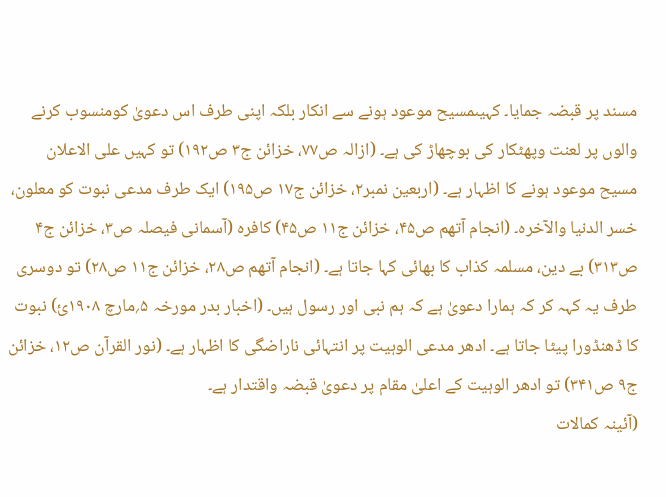مسند پر قبضہ جمایا۔ کہیںمسیح موعود ہونے سے انکار بلکہ اپنی طرف اس دعویٰ کومنسوب کرنے والوں پر لعنت وپھٹکار کی بوچھاڑ کی ہے۔ (ازالہ ص۷۷، خزائن ج۳ ص۱۹۲) تو کہیں علی الاعلان مسیح موعود ہونے کا اظہار ہے۔ (اربعین نمبر۲، خزائن ج۱۷ ص۱۹۵) ایک طرف مدعی نبوت کو معلون، خسر الدنیا والآخرہ۔ (انجام آتھم ص۴۵، خزائن ج۱۱ ص۴۵) کافرہ (آسمانی فیصلہ ص۳، خزائن ج۴ ص۳۱۳) بے دین، مسلمہ کذاب کا بھائی کہا جاتا ہے۔ (انجام آتھم ص۲۸، خزائن ج۱۱ ص۲۸) تو دوسری طرف یہ کہہ کر کہ ہمارا دعویٰ ہے کہ ہم نبی اور رسول ہیں۔ (اخبار بدر مورخہ ۵؍مارچ ۱۹۰۸ئ) نبوت کا ڈھنڈورا پیٹا جاتا ہے۔ ادھر مدعی الوہیت پر انتہائی ناراضگی کا اظہار ہے۔ (نور القرآن ص۱۲، خزائن ج۹ ص۳۴۱) تو ادھر الوہیت کے اعلیٰ مقام پر دعویٰ قبضہ واقتدار ہے۔
(آئینہ کمالات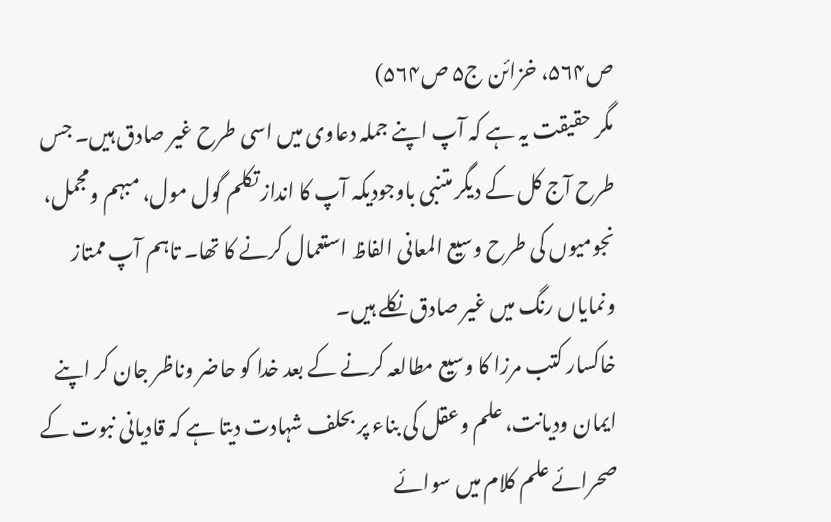ص۵۶۴، خزائن ج۵ ص۵۶۴)
مگر حقیقت یہ ہے کہ آپ اپنے جملہ دعاوی میں اسی طرح غیر صادق ہیں۔ جس طرح آج کل کے دیگر متنبی باوجودیکہ آپ کا انداز تکلم گول مول، مبہم ومجمل، نجومیوں کی طرح وسیع المعانی الفاظ استعمال کرنے کا تھا۔ تاہم آپ ممتاز ونمایاں رنگ میں غیر صادق نکلے ہیں۔
خاکسار کتب مرزا کا وسیع مطالعہ کرنے کے بعد خدا کو حاضر وناظر جان کر اپنے ایمان ودیانت، علم وعقل کی بناء پر بحلف شہادت دیتا ہے کہ قادیانی نبوت کے صحرائے علم کلام میں سوائے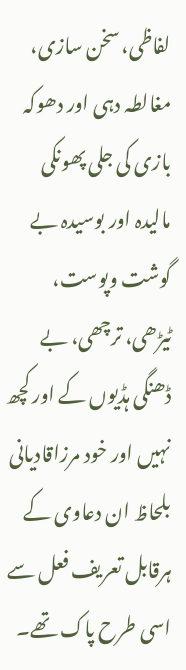لفاظی، سخن سازی، مغالطہ دہی اور دھوکہ بازی کی جلی پھونکی مالیدہ اور بوسیدہ بے گوشت وپوست، ٹیڑھی، ترچھی، بے ڈھنگی ہڈیوں کے اور کچھ نہیں اور خود مرزاقادیانی بلحاظ ان دعاوی کے ہرقابل تعریف فعل سے اسی طرح پاک تھے۔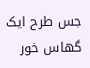جس طرح ایک گھاس خور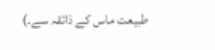طبیعت ماس کے ذائقہ سے۔)